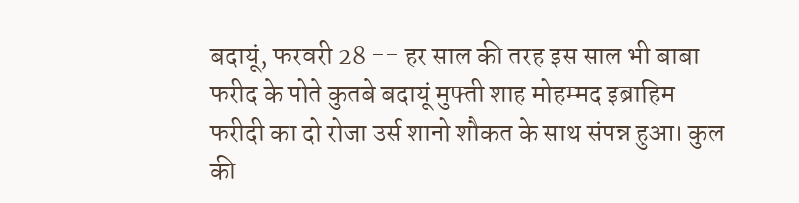बदायूं, फरवरी 28 -- हर साल की तरह इस साल भी बाबा फरीद के पोते कुतबे बदायूं मुफ्ती शाह मोहम्मद इब्राहिम फरीदी का दो रोजा उर्स शानो शौकत के साथ संपन्न हुआ। कुल की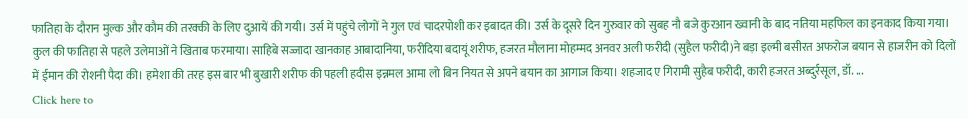फातिहा के दौरान मुल्क और कौम की तरक्की के लिए दुआयें की गयी। उर्स में पहुंचे लोगों ने गुल एवं चादरपोशी कर इबादत की। उर्स के दूसरे दिन गुरुवार को सुबह नौ बजे कुरआन ख्वानी के बाद नतिया महफिल का इनकाद किया गया। कुल की फातिहा से पहले उलेमाओं ने खिताब फरमाया। साहिबे सज्जादा खानकाह आबादानिया, फरीदिया बदायूं शरीफ, हजरत मौलाना मोहम्मद अनवर अली फरीदी (सुहैल फरीदी)ने बड़ा इल्मी बसीरत अफरोज बयान से हाजरीन को दिलों में ईमान की रोशनी पैदा की। हमेशा की तरह इस बार भी बुखारी शरीफ की पहली हदीस इन्नमल आमा लो बिन नियत से अपने बयान का आगाज किया। शहजाद ए गिरामी सुहैब फरीदी, कारी हजरत अब्दुर्रसूल, डॉ. ...
Click here to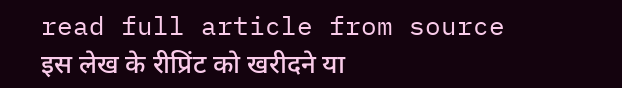read full article from source
इस लेख के रीप्रिंट को खरीदने या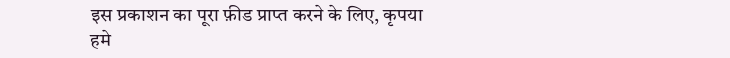इस प्रकाशन का पूरा फ़ीड प्राप्त करने के लिए, कृपया
हमे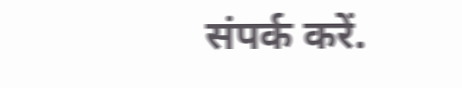संपर्क करें.